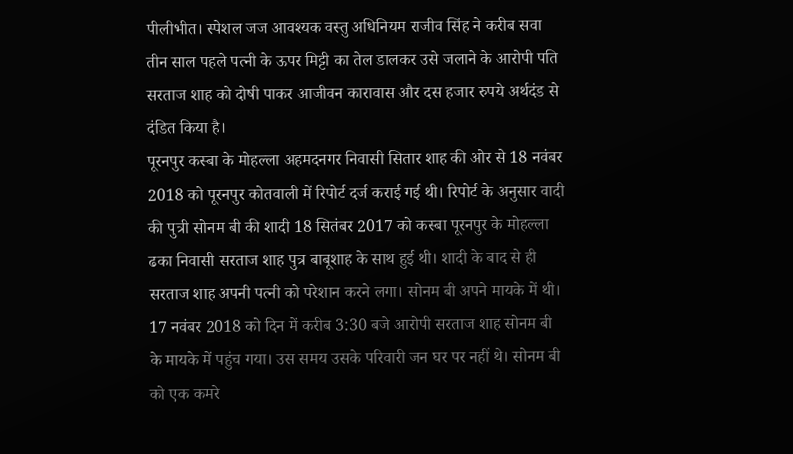पीलीभीत। स्पेशल जज आवश्यक वस्तु अधिनियम राजीव सिंह ने करीब सवा तीन साल पहले पत्नी के ऊपर मिट्टी का तेल डालकर उसे जलाने के आरोपी पति सरताज शाह को दोषी पाकर आजीवन कारावास और दस हजार रुपये अर्थदंड से दंडित किया है।
पूरनपुर कस्बा के मोहल्ला अहमदनगर निवासी सितार शाह की ओर से 18 नवंबर 2018 को पूरनपुर कोतवाली में रिपोर्ट दर्ज कराई गई थी। रिपोर्ट के अनुसार वादी की पुत्री सोनम बी की शादी 18 सितंबर 2017 को कस्बा पूरनपुर के मोहल्ला ढका निवासी सरताज शाह पुत्र बाबूशाह के साथ हुई थी। शादी के बाद से ही सरताज शाह अपनी पत्नी को परेशान करने लगा। सोनम बी अपने मायके में थी। 17 नवंबर 2018 को दिन में करीब 3:30 बजे आरोपी सरताज शाह सोनम बी के मायके में पहुंच गया। उस समय उसके परिवारी जन घर पर नहीं थे। सोनम बी को एक कमरे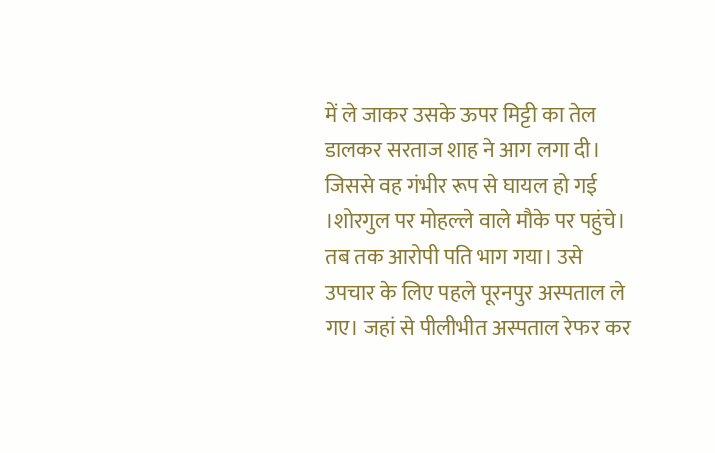में ले जाकर उसके ऊपर मिट्टी का तेल डालकर सरताज शाह ने आग लगा दी। जिससे वह गंभीर रूप से घायल हो गई ।शोरगुल पर मोहल्ले वाले मौके पर पहुंचे। तब तक आरोपी पति भाग गया। उसे उपचार के लिए पहले पूरनपुर अस्पताल ले गए। जहां से पीलीभीत अस्पताल रेफर कर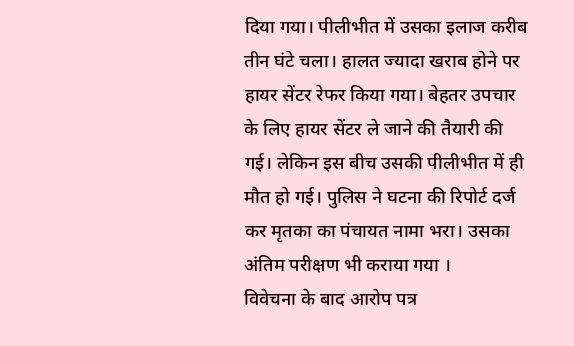दिया गया। पीलीभीत में उसका इलाज करीब तीन घंटे चला। हालत ज्यादा खराब होने पर हायर सेंटर रेफर किया गया। बेहतर उपचार के लिए हायर सेंटर ले जाने की तैयारी की गई। लेकिन इस बीच उसकी पीलीभीत में ही मौत हो गई। पुलिस ने घटना की रिपोर्ट दर्ज कर मृतका का पंचायत नामा भरा। उसका अंतिम परीक्षण भी कराया गया ।
विवेचना के बाद आरोप पत्र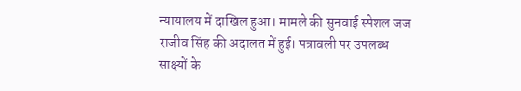न्यायालय में दाखिल हुआ। मामले की सुनवाई स्पेशल जज राजीव सिंह की अदालत में हुई। पत्रावली पर उपलब्ध साक्ष्यों के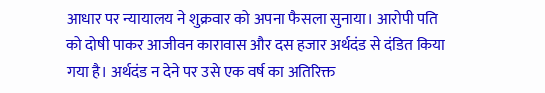आधार पर न्यायालय ने शुक्रवार को अपना फैसला सुनाया। आरोपी पति को दोषी पाकर आजीवन कारावास और दस हजार अर्थदंड से दंडित किया गया है। अर्थदंड न देने पर उसे एक वर्ष का अतिरिक्त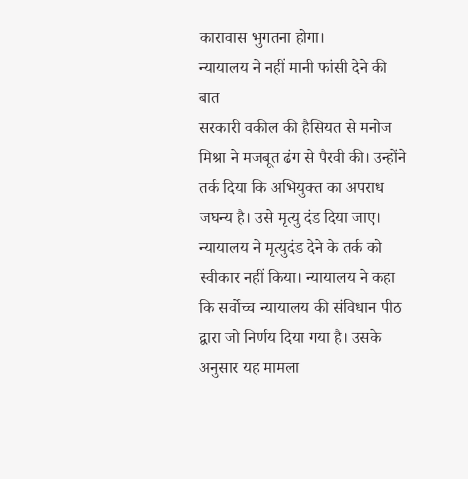कारावास भुगतना होगा।
न्यायालय ने नहीं मानी फांसी देने की बात
सरकारी वकील की हैसियत से मनोज मिश्रा ने मजबूत ढंग से पैरवी की। उन्होंने तर्क दिया कि अभियुक्त का अपराध जघन्य है। उसे मृत्यु दंड दिया जाए। न्यायालय ने मृत्युदंड देने के तर्क को स्वीकार नहीं किया। न्यायालय ने कहा कि सर्वोच्च न्यायालय की संविधान पीठ द्वारा जो निर्णय दिया गया है। उसके अनुसार यह मामला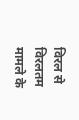विरल से विरलतम मामले के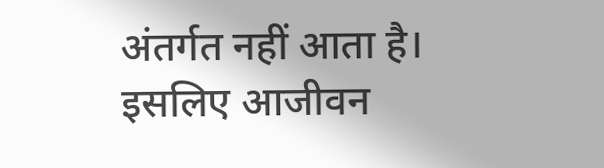अंतर्गत नहीं आता है। इसलिए आजीवन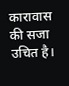कारावास की सजा उचित है।